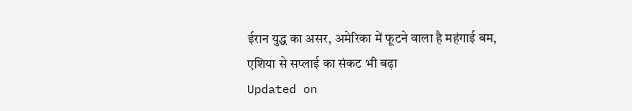ईरान युद्ध का असर, अमेरिका में फूटने वाला है महंगाई बम, एशिया से सप्लाई का संकट भी बढ़ा
Updated on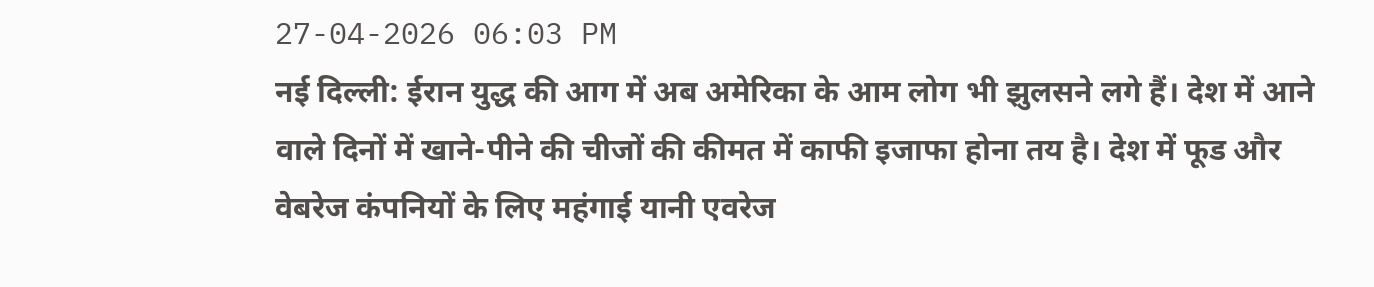27-04-2026 06:03 PM
नई दिल्ली: ईरान युद्ध की आग में अब अमेरिका के आम लोग भी झुलसने लगे हैं। देश में आने वाले दिनों में खाने-पीने की चीजों की कीमत में काफी इजाफा होना तय है। देश में फूड और वेबरेज कंपनियों के लिए महंगाई यानी एवरेज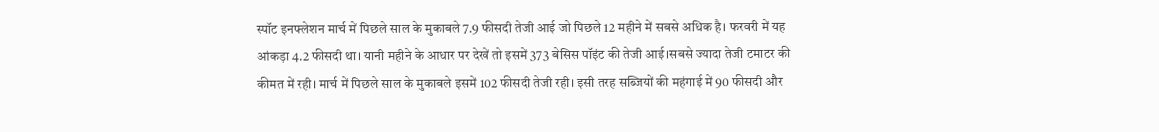स्पॉट इनफ्लेशन मार्च में पिछले साल के मुकाबले 7.9 फीसदी तेजी आई जो पिछले 12 महीने में सबसे अधिक है। फरवरी में यह आंकड़ा 4.2 फीसदी था। यानी महीने के आधार पर देखें तो इसमें 373 बेसिस पॉइंट की तेजी आई।सबसे ज्यादा तेजी टमाटर की कीमत में रही। मार्च में पिछले साल के मुकाबले इसमें 102 फीसदी तेजी रही। इसी तरह सब्जियों की महंगाई में 90 फीसदी और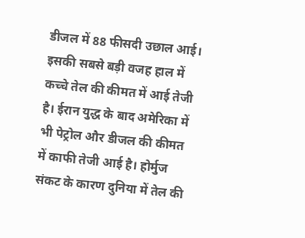डीजल में 88 फीसदी उछाल आई। इसकी सबसे बड़ी वजह हाल में कच्चे तेल की कीमत में आई तेजी है। ईरान युद्ध के बाद अमेरिका में भी पेट्रोल और डीजल की कीमत में काफी तेजी आई है। होर्मुज संकट के कारण दुनिया में तेल की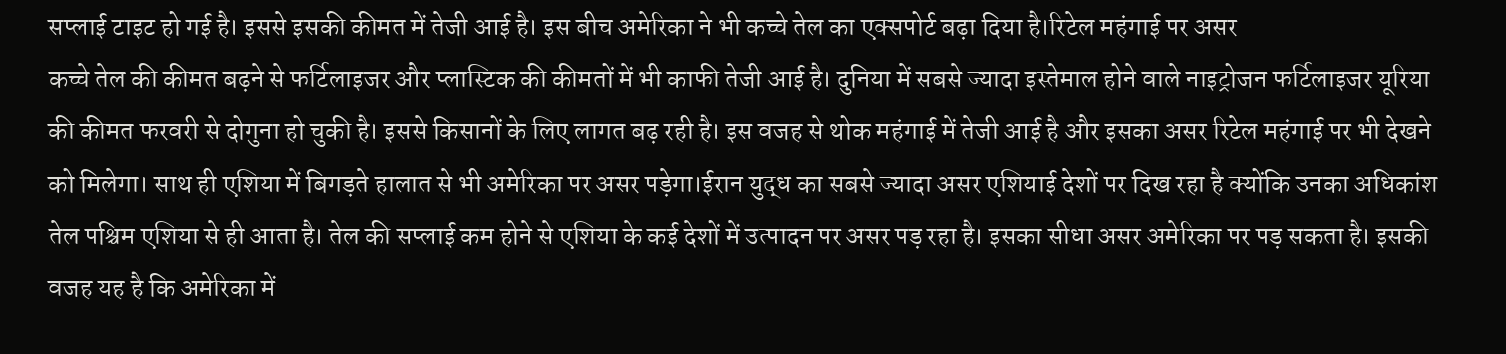सप्लाई टाइट हो गई है। इससे इसकी कीमत में तेजी आई है। इस बीच अमेरिका ने भी कच्चे तेल का एक्सपोर्ट बढ़ा दिया है।रिटेल महंगाई पर असर
कच्चे तेल की कीमत बढ़ने से फर्टिलाइजर और प्लास्टिक की कीमतों में भी काफी तेजी आई है। दुनिया में सबसे ज्यादा इस्तेमाल होने वाले नाइट्रोजन फर्टिलाइजर यूरिया की कीमत फरवरी से दोगुना हो चुकी है। इससे किसानों के लिए लागत बढ़ रही है। इस वजह से थोक महंगाई में तेजी आई है और इसका असर रिटेल महंगाई पर भी देखने को मिलेगा। साथ ही एशिया में बिगड़ते हालात से भी अमेरिका पर असर पड़ेगा।ईरान युद्ध का सबसे ज्यादा असर एशियाई देशों पर दिख रहा है क्योंकि उनका अधिकांश तेल पश्चिम एशिया से ही आता है। तेल की सप्लाई कम होने से एशिया के कई देशों में उत्पादन पर असर पड़ रहा है। इसका सीधा असर अमेरिका पर पड़ सकता है। इसकी वजह यह है कि अमेरिका में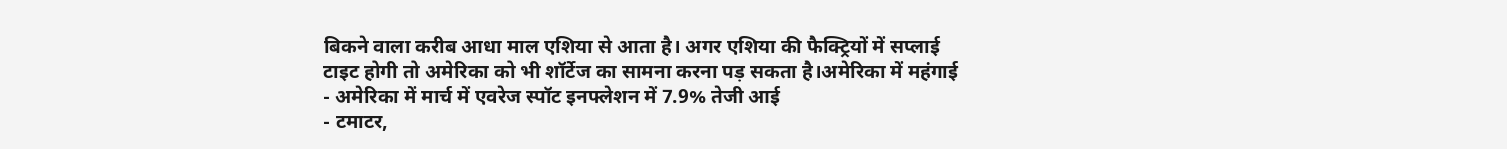बिकने वाला करीब आधा माल एशिया से आता है। अगर एशिया की फैक्ट्रियों में सप्लाई टाइट होगी तो अमेरिका को भी शॉर्टेज का सामना करना पड़ सकता है।अमेरिका में महंगाई
- अमेरिका में मार्च में एवरेज स्पॉट इनफ्लेशन में 7.9% तेजी आई
- टमाटर,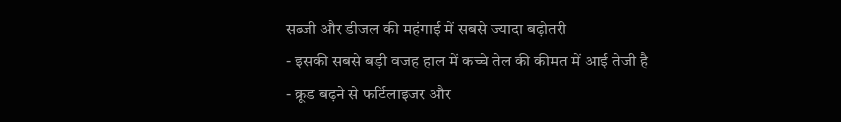सब्जी और डीजल की महंगाई में सबसे ज्यादा बढ़ोतरी
- इसकी सबसे बड़ी वजह हाल में कच्चे तेल की कीमत में आई तेजी है
- क्रूड बढ़ने से फर्टिलाइजर और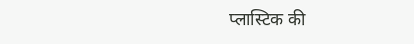प्लास्टिक की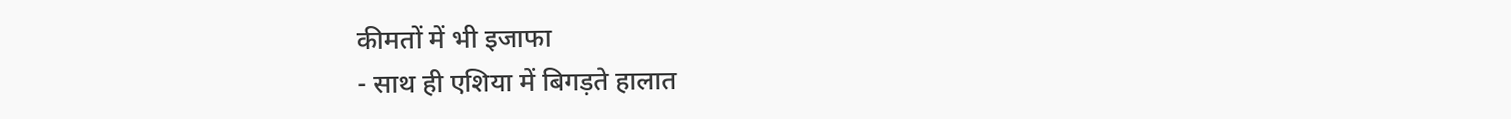कीमतों में भी इजाफा
- साथ ही एशिया में बिगड़ते हालात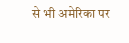से भी अमेरिका पर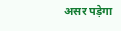असर पड़ेगा